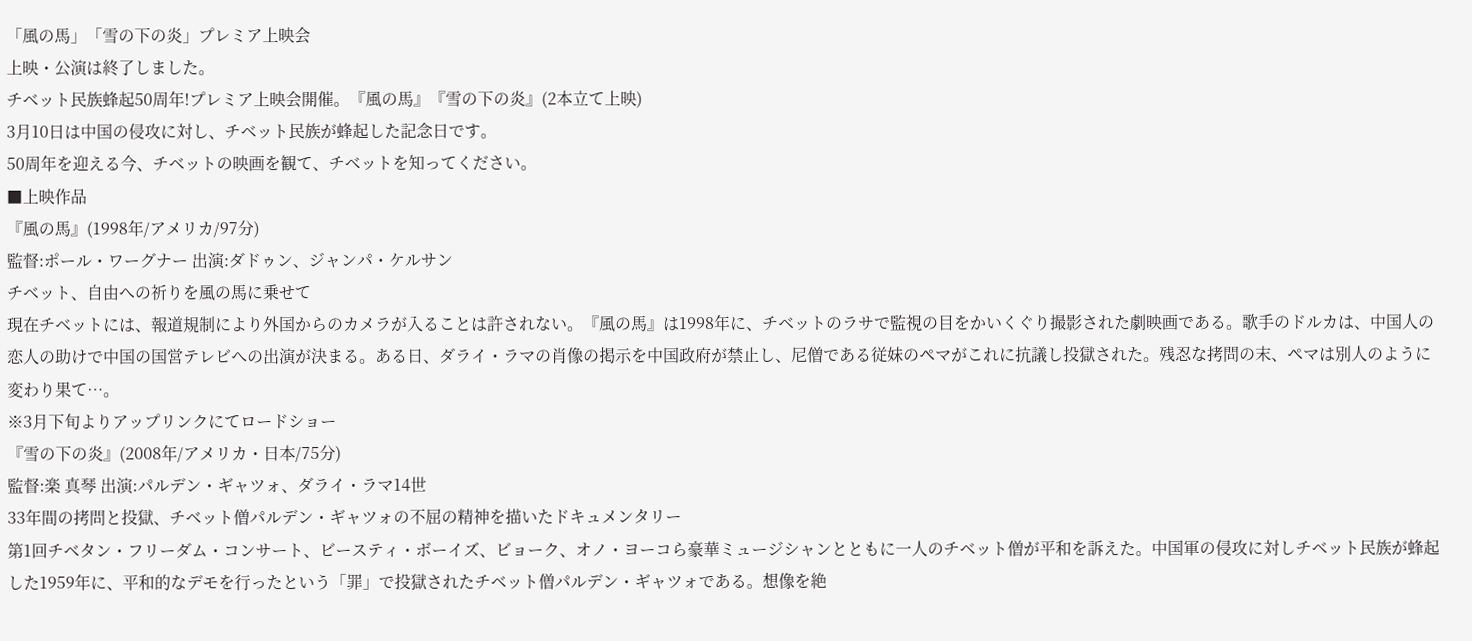「風の馬」「雪の下の炎」プレミア上映会
上映・公演は終了しました。
チベット民族蜂起50周年!プレミア上映会開催。『風の馬』『雪の下の炎』(2本立て上映)
3月10日は中国の侵攻に対し、チベット民族が蜂起した記念日です。
50周年を迎える今、チベットの映画を観て、チベットを知ってください。
■上映作品
『風の馬』(1998年/アメリカ/97分)
監督:ポール・ワーグナー 出演:ダドゥン、ジャンパ・ケルサン
チベット、自由への祈りを風の馬に乗せて
現在チベットには、報道規制により外国からのカメラが入ることは許されない。『風の馬』は1998年に、チベットのラサで監視の目をかいくぐり撮影された劇映画である。歌手のドルカは、中国人の恋人の助けで中国の国営テレビへの出演が決まる。ある日、ダライ・ラマの肖像の掲示を中国政府が禁止し、尼僧である従妹のペマがこれに抗議し投獄された。残忍な拷問の末、ペマは別人のように変わり果て…。
※3月下旬よりアップリンクにてロードショー
『雪の下の炎』(2008年/アメリカ・日本/75分)
監督:楽 真琴 出演:パルデン・ギャツォ、ダライ・ラマ14世
33年間の拷問と投獄、チベット僧パルデン・ギャツォの不屈の精神を描いたドキュメンタリー
第1回チベタン・フリーダム・コンサート、ビースティ・ボーイズ、ビョーク、オノ・ヨーコら豪華ミュージシャンとともに一人のチベット僧が平和を訴えた。中国軍の侵攻に対しチベット民族が蜂起した1959年に、平和的なデモを行ったという「罪」で投獄されたチベット僧パルデン・ギャツォである。想像を絶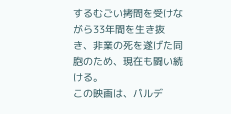するむごい拷問を受けながら33年間を生き抜き、非業の死を遂げた同胞のため、現在も闘い続ける。
この映画は、パルデ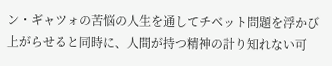ン・ギャツォの苦悩の人生を通してチベット問題を浮かび上がらせると同時に、人間が持つ精神の計り知れない可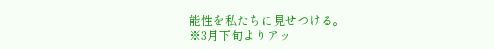能性を私たちに見せつける。
※3月下旬よりアッ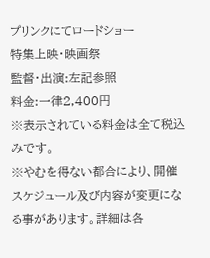プリンクにてロードショー
特集上映・映画祭
監督・出演:左記参照
料金:一律2,400円
※表示されている料金は全て税込みです。
※やむを得ない都合により、開催スケジュール及び内容が変更になる事があります。詳細は各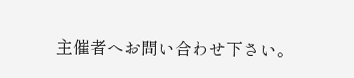主催者へお問い合わせ下さい。